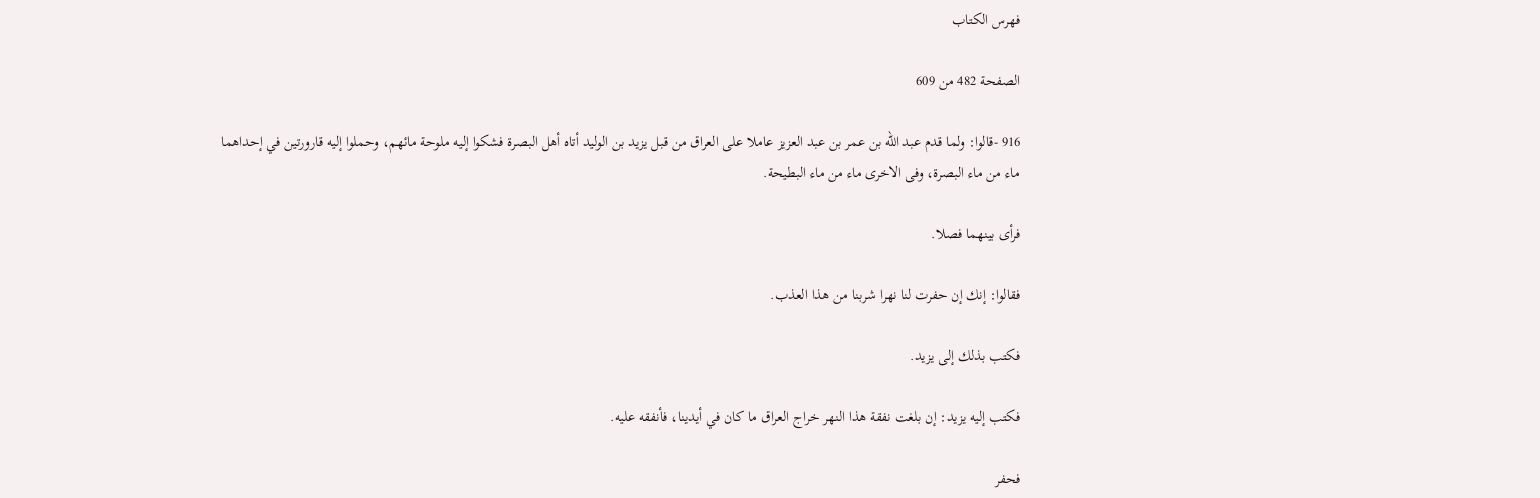فهرس الكتاب

الصفحة 482 من 609

916 -قالوا: ولما قدم عبد الله بن عمر بن عبد العزيز عاملا على العراق من قبل يزيد بن الوليد أتاه أهل البصرة فشكوا إليه ملوحة مائهم، وحملوا إليه قارورتين في إحداهما ماء من ماء البصرة، وفى الاخرى ماء من ماء البطيحة.

فرأى بينهما فصلا.

فقالوا: إنك إن حفرت لنا نهرا شربنا من هذا العذب.

فكتب بذلك إلى يزيد.

فكتب إليه يزيد: إن بلغت نفقة هذا النهر خراج العراق ما كان في أيدينا، فأنفقه عليه.

فحفر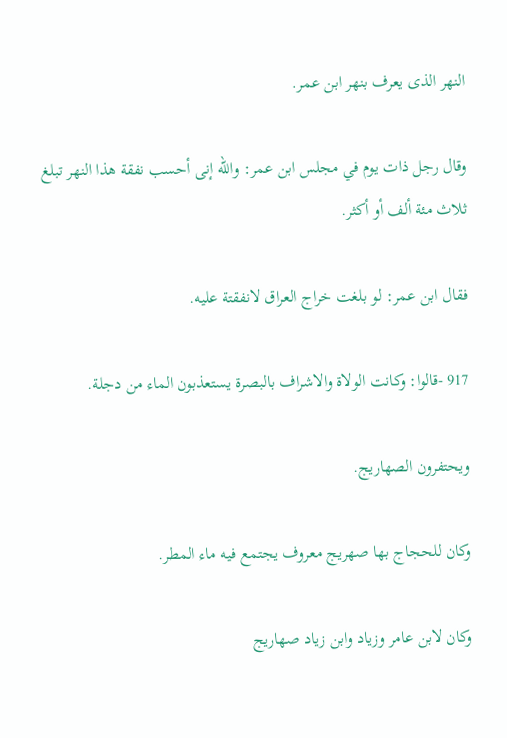النهر الذى يعرف بنهر ابن عمر.

وقال رجل ذات يوم في مجلس ابن عمر: والله إنى أحسب نفقة هذا النهر تبلغ ثلاث مئة ألف أو أكثر.

فقال ابن عمر: لو بلغت خراج العراق لانفقتة عليه.

917 -قالوا: وكانت الولاة والاشراف بالبصرة يستعذبون الماء من دجلة.

ويحتفرون الصهاريج.

وكان للحجاج بها صهريج معروف يجتمع فيه ماء المطر.

وكان لابن عامر وزياد وابن زياد صهاريج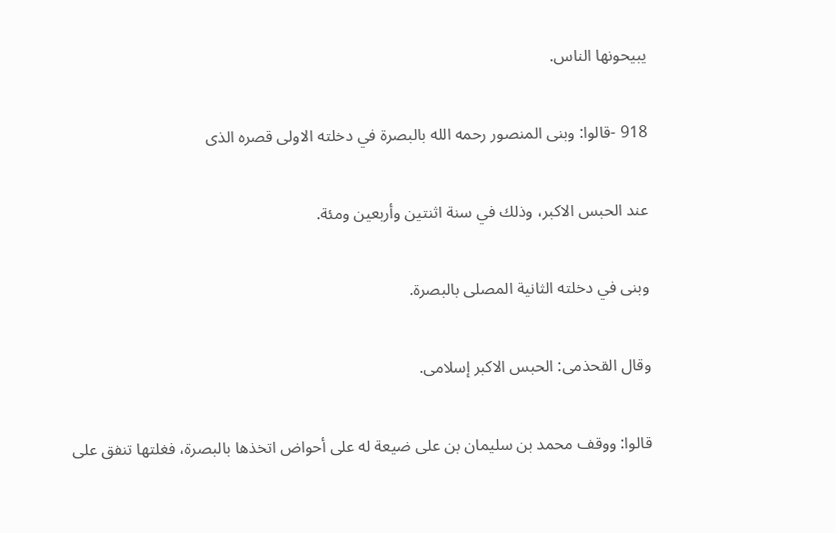يبيحونها الناس.

918 -قالوا: وبنى المنصور رحمه الله بالبصرة في دخلته الاولى قصره الذى

عند الحبس الاكبر، وذلك في سنة اثنتين وأربعين ومئة.

وبنى في دخلته الثانية المصلى بالبصرة.

وقال القحذمى: الحبس الاكبر إسلامى.

قالوا: ووقف محمد بن سليمان بن على ضيعة له على أحواض اتخذها بالبصرة، فغلتها تنفق على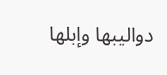دواليبها وإبلها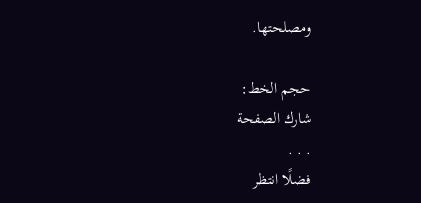ومصلحتها.

حجم الخط:
شارك الصفحة
. . .
فضلًا انتظر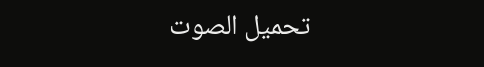تحميل الصوت